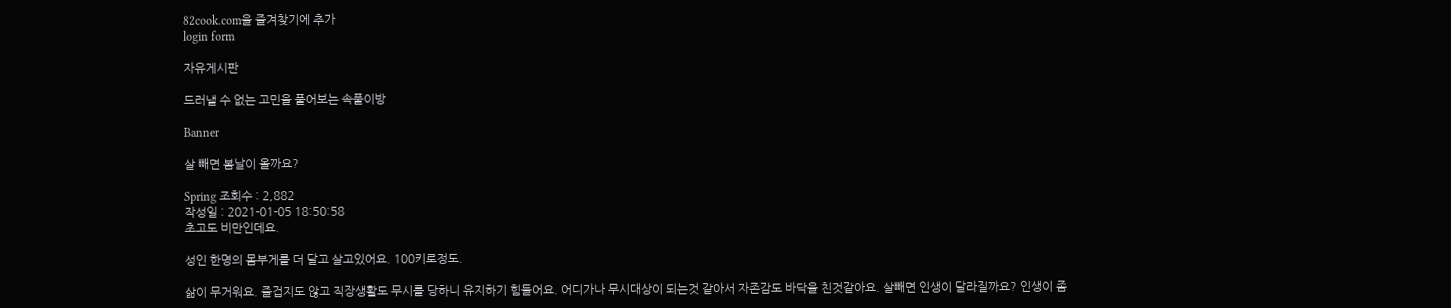82cook.com을 즐겨찾기에 추가
login form

자유게시판

드러낼 수 없는 고민을 풀어보는 속풀이방

Banner

살 빼면 봄날이 올까요?

Spring 조회수 : 2,882
작성일 : 2021-01-05 18:50:58
초고도 비만인데요.

성인 한명의 몸부게를 더 달고 살고있어요. 100키로정도.

삶이 무거워요. 즐겁지도 않고 직장생활도 무시를 당하니 유지하기 힘들어요. 어디가나 무시대상이 되는것 같아서 자존감도 바닥을 친것같아요. 살빼면 인생이 달라질까요? 인생이 좀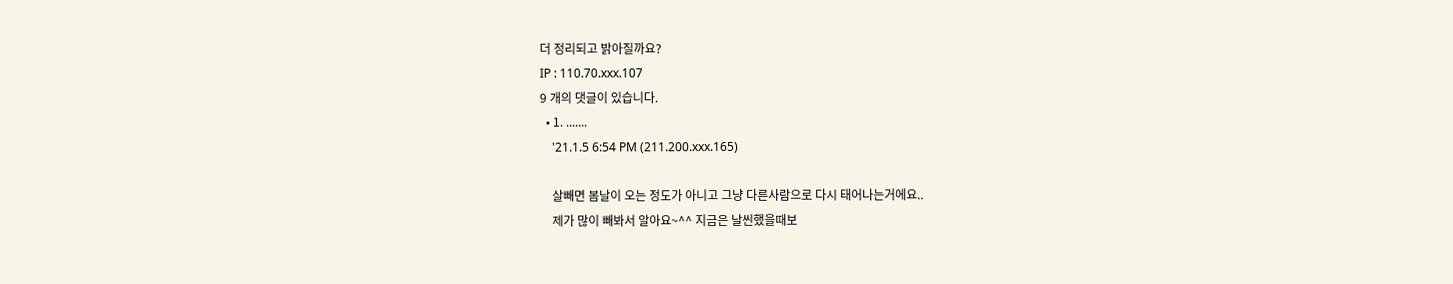더 정리되고 밝아질까요?
IP : 110.70.xxx.107
9 개의 댓글이 있습니다.
  • 1. .......
    '21.1.5 6:54 PM (211.200.xxx.165)

    살빼면 봄날이 오는 정도가 아니고 그냥 다른사람으로 다시 태어나는거에요..
    제가 많이 빼봐서 알아요~^^ 지금은 날씬했을때보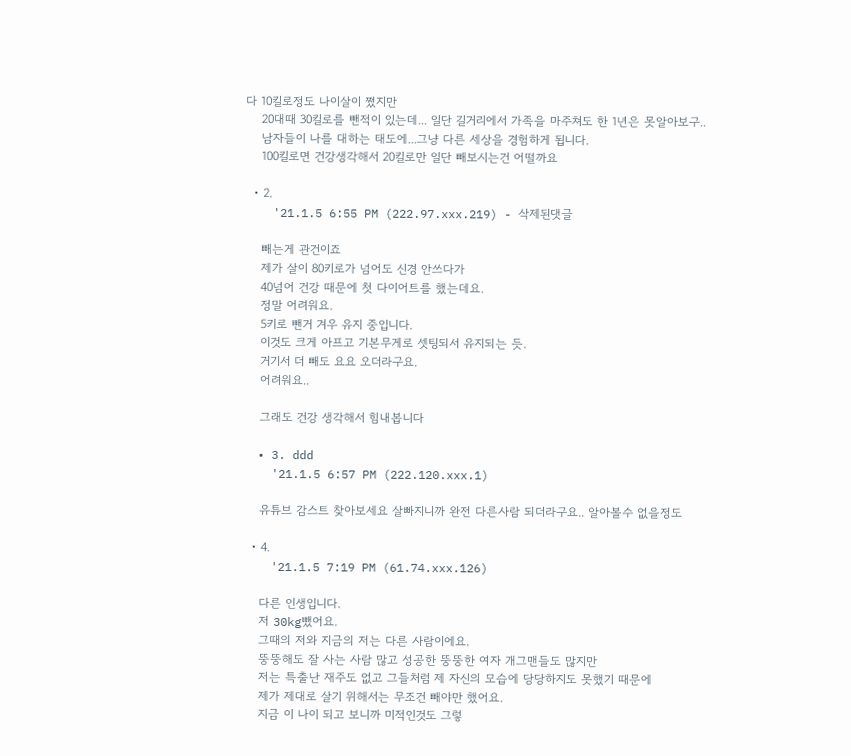다 10킬로정도 나이살이 쪘지만
    20대때 30킬로를 뺀적이 있는데... 일단 길거리에서 가족을 마주쳐도 한 1년은 못알아보구..
    남자들이 나를 대하는 태도에...그냥 다른 세상을 경험하게 됩니다.
    100킬로면 건강생각해서 20킬로만 일단 빼보시는건 어떨까요

  • 2.
    '21.1.5 6:55 PM (222.97.xxx.219) - 삭제된댓글

    빼는게 관건이죠
    제가 살이 80키로가 넘어도 신경 안쓰다가
    40넘어 건강 때문에 첫 다이어트를 했는데요.
    정말 어려워요.
    5키로 뺀거 겨우 유지 중입니다.
    이것도 크게 아프고 기본무게로 셋팅되서 유지되는 듯.
    거기서 더 빼도 요요 오더라구요.
    어려워요..

    그래도 건강 생각해서 힘내봅니다

  • 3. ddd
    '21.1.5 6:57 PM (222.120.xxx.1)

    유튜브 감스트 찾아보세요 살빠지니까 완전 다른사람 되더라구요.. 알아볼수 없을정도

  • 4.
    '21.1.5 7:19 PM (61.74.xxx.126)

    다른 인생입니다.
    저 30kg뺐어요.
    그때의 저와 지금의 저는 다른 사람이에요.
    뚱뚱해도 잘 사는 사람 많고 성공한 뚱뚱한 여자 개그맨들도 많지만
    저는 특출난 재주도 없고 그들처럼 제 자신의 모습에 당당하지도 못했기 때문에
    제가 제대로 살기 위해서는 무조건 빼야만 했어요.
    지금 이 나이 되고 보니까 미적인것도 그렇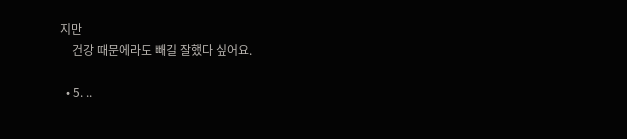지만
    건강 때문에라도 빼길 잘했다 싶어요.

  • 5. ..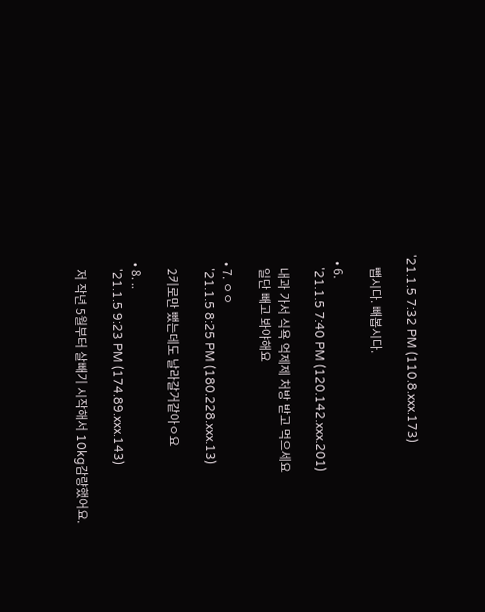'21.1.5 7:32 PM (110.8.xxx.173)

    뺍시다. 빼봅시다.

  • 6.
    '21.1.5 7:40 PM (120.142.xxx.201)

    내과 가서 식욕 억제제 처방 받고 먹으세요
    일단 빼고 봐야해요

  • 7. ㅇㅇ
    '21.1.5 8:25 PM (180.228.xxx.13)

    2키로만 뺐는데도 날라갈거같아ㅇ요

  • 8. ..
    '21.1.5 9:23 PM (174.89.xxx.143)

    저 작년 5월부터 살빼기 시작해서 10kg감량했어요.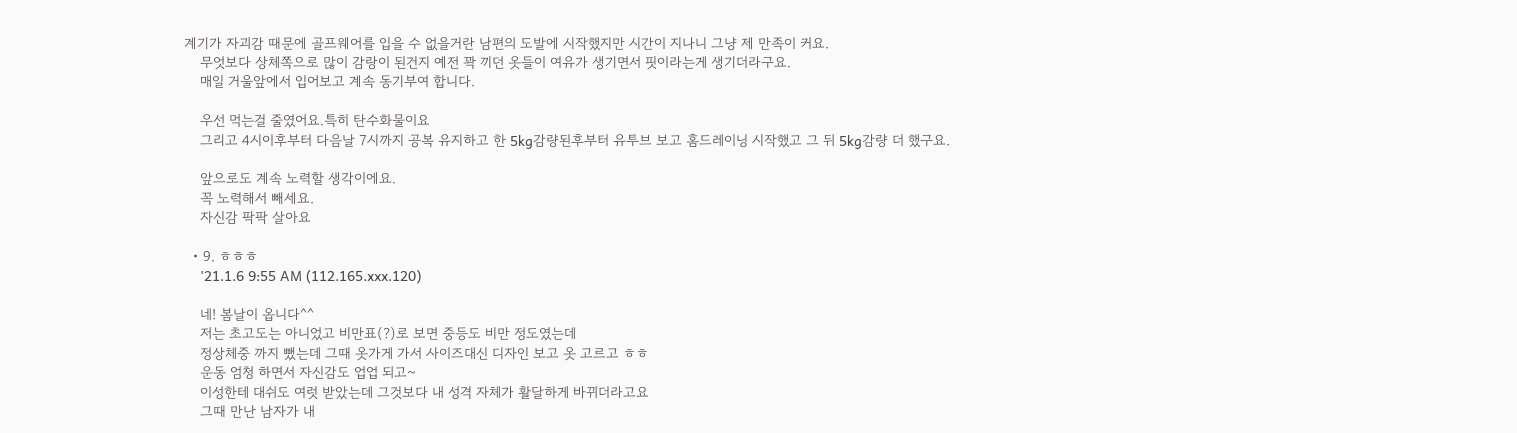계기가 자괴감 때문에 골프웨어를 입을 수 없을거란 남편의 도발에 시작했지만 시간이 지나니 그냥 제 만족이 커요.
    무엇보다 상체쪽으로 많이 감랑이 된건지 예전 꽉 끼던 옷들이 여유가 생기면서 핏이라는게 생기더라구요.
    매일 거울앞에서 입어보고 계속 동기부여 합니다.

    우선 먹는걸 줄였어요.특히 탄수화물이요
    그리고 4시이후부터 다음날 7시까지 공복 유지하고 한 5kg감량된후부터 유투브 보고 홈드레이닝 시작했고 그 뒤 5kg감량 더 했구요.

    앞으로도 계속 노력할 생각이에요.
    꼭 노력해서 빼세요.
    자신감 팍팍 살아요

  • 9. ㅎㅎㅎ
    '21.1.6 9:55 AM (112.165.xxx.120)

    네! 봄날이 옵니다^^
    저는 초고도는 아니었고 비만표(?)로 보면 중등도 비만 정도였는데
    정상체중 까지 뺐는데 그때 옷가게 가서 사이즈대신 디자인 보고 옷 고르고 ㅎㅎ
    운동 엄청 하면서 자신감도 업업 되고~
    이성한테 대쉬도 여럿 받았는데 그것보다 내 성격 자체가 활달하게 바뀌더라고요
    그때 만난 남자가 내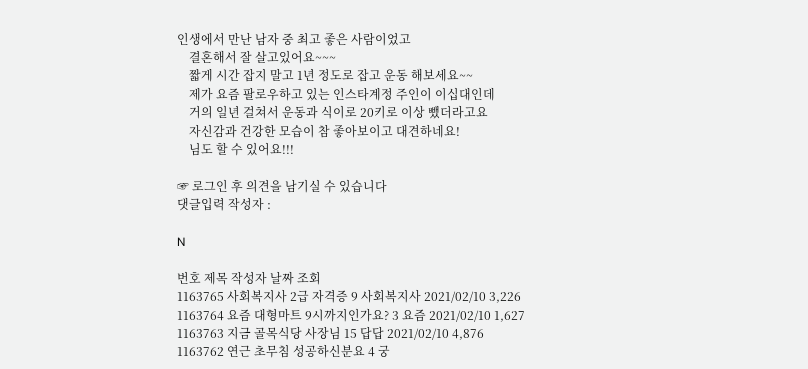인생에서 만난 남자 중 최고 좋은 사람이었고
    결혼해서 잘 살고있어요~~~
    짧게 시간 잡지 말고 1년 정도로 잡고 운동 해보세요~~
    제가 요즘 팔로우하고 있는 인스타계정 주인이 이십대인데
    거의 일년 걸쳐서 운동과 식이로 20키로 이상 뺐더라고요
    자신감과 건강한 모습이 참 좋아보이고 대견하네요!
    님도 할 수 있어요!!!

☞ 로그인 후 의견을 남기실 수 있습니다
댓글입력 작성자 :

N

번호 제목 작성자 날짜 조회
1163765 사회복지사 2급 자격증 9 사회복지사 2021/02/10 3,226
1163764 요즘 대형마트 9시까지인가요? 3 요즘 2021/02/10 1,627
1163763 지금 골목식당 사장님 15 답답 2021/02/10 4,876
1163762 연근 초무침 성공하신분요 4 궁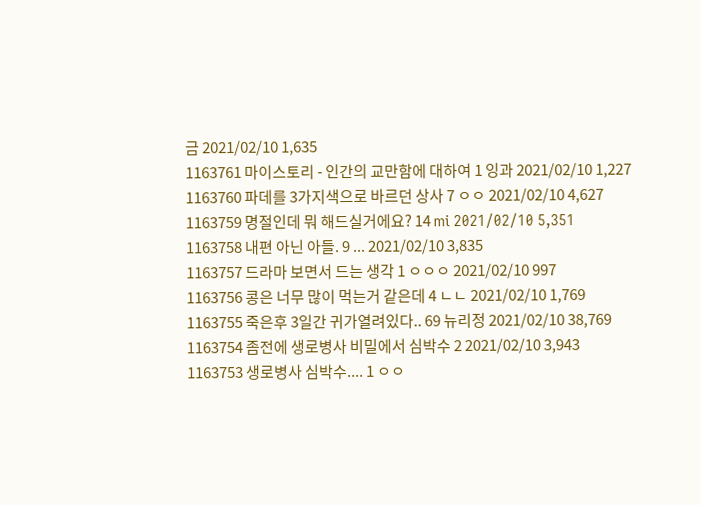금 2021/02/10 1,635
1163761 마이스토리 - 인간의 교만함에 대하여 1 잉과 2021/02/10 1,227
1163760 파데를 3가지색으로 바르던 상사 7 ㅇㅇ 2021/02/10 4,627
1163759 명절인데 뭐 해드실거에요? 14 mi 2021/02/10 5,351
1163758 내편 아닌 아들. 9 ... 2021/02/10 3,835
1163757 드라마 보면서 드는 생각 1 ㅇㅇㅇ 2021/02/10 997
1163756 콩은 너무 많이 먹는거 같은데 4 ㄴㄴ 2021/02/10 1,769
1163755 죽은후 3일간 귀가열려있다.. 69 뉴리정 2021/02/10 38,769
1163754 좀전에 생로병사 비밀에서 심박수 2 2021/02/10 3,943
1163753 생로병사 심박수.... 1 ㅇㅇ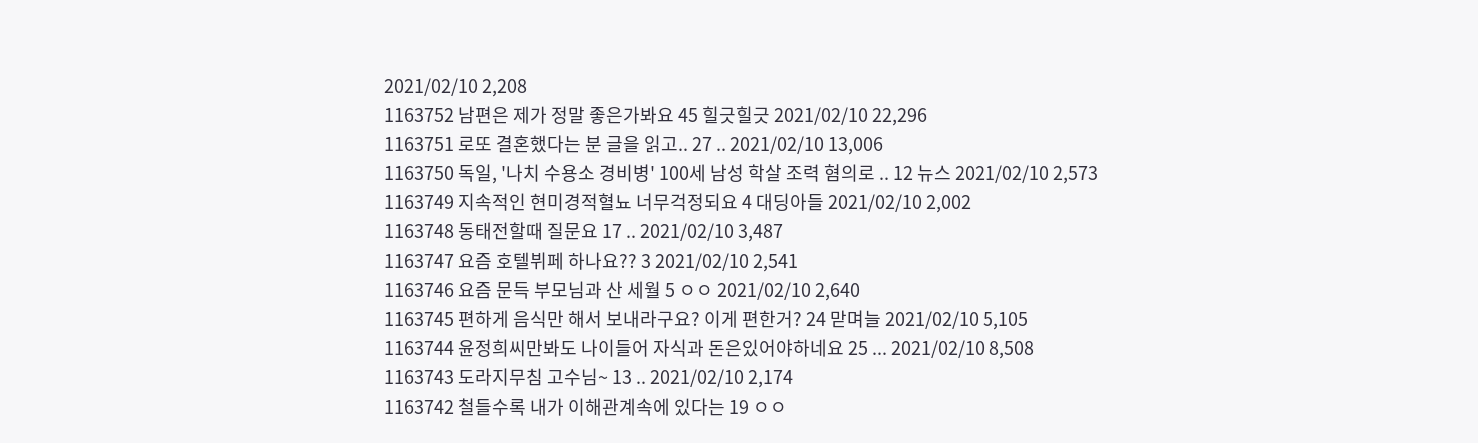2021/02/10 2,208
1163752 남편은 제가 정말 좋은가봐요 45 힐긋힐긋 2021/02/10 22,296
1163751 로또 결혼했다는 분 글을 읽고.. 27 .. 2021/02/10 13,006
1163750 독일, '나치 수용소 경비병' 100세 남성 학살 조력 혐의로 .. 12 뉴스 2021/02/10 2,573
1163749 지속적인 현미경적혈뇨 너무걱정되요 4 대딩아들 2021/02/10 2,002
1163748 동태전할때 질문요 17 .. 2021/02/10 3,487
1163747 요즘 호텔뷔페 하나요?? 3 2021/02/10 2,541
1163746 요즘 문득 부모님과 산 세월 5 ㅇㅇ 2021/02/10 2,640
1163745 편하게 음식만 해서 보내라구요? 이게 편한거? 24 맏며늘 2021/02/10 5,105
1163744 윤정희씨만봐도 나이들어 자식과 돈은있어야하네요 25 ... 2021/02/10 8,508
1163743 도라지무침 고수님~ 13 .. 2021/02/10 2,174
1163742 철들수록 내가 이해관계속에 있다는 19 ㅇㅇ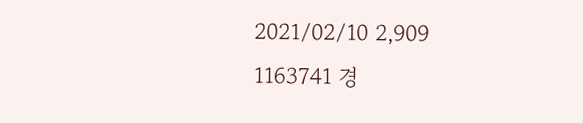2021/02/10 2,909
1163741 경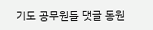기도 공무원들 댓글 동원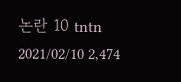논란 10 tntn 2021/02/10 2,474